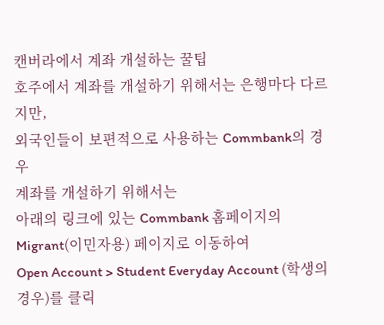캔버라에서 계좌 개설하는 꿀팁
호주에서 계좌를 개설하기 위해서는 은행마다 다르지만,
외국인들이 보편적으로 사용하는 Commbank의 경우
계좌를 개설하기 위해서는
아래의 링크에 있는 Commbank 홈페이지의 Migrant(이민자용) 페이지로 이동하여
Open Account > Student Everyday Account (학생의 경우)를 클릭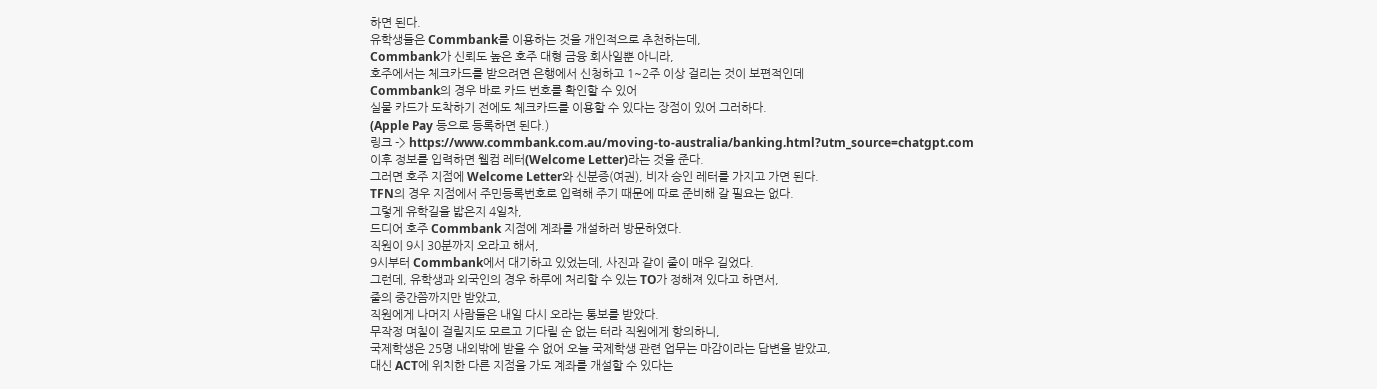하면 된다.
유학생들은 Commbank를 이용하는 것을 개인적으로 추천하는데,
Commbank가 신뢰도 높은 호주 대형 금융 회사일뿐 아니라,
호주에서는 체크카드를 받으려면 은행에서 신청하고 1~2주 이상 걸리는 것이 보편적인데
Commbank의 경우 바로 카드 번호를 확인할 수 있어
실물 카드가 도착하기 전에도 체크카드를 이용할 수 있다는 장점이 있어 그러하다.
(Apple Pay 등으로 등록하면 된다.)
링크 -> https://www.commbank.com.au/moving-to-australia/banking.html?utm_source=chatgpt.com
이후 정보를 입력하면 웰컴 레터(Welcome Letter)라는 것을 준다.
그러면 호주 지점에 Welcome Letter와 신분증(여권), 비자 승인 레터를 가지고 가면 된다.
TFN의 경우 지점에서 주민등록번호로 입력해 주기 때문에 따로 준비해 갈 필요는 없다.
그렇게 유학길을 밟은지 4일차,
드디어 호주 Commbank 지점에 계좌를 개설하러 방문하였다.
직원이 9시 30분까지 오라고 해서,
9시부터 Commbank에서 대기하고 있었는데, 사진과 같이 줄이 매우 길었다.
그런데, 유학생과 외국인의 경우 하루에 처리할 수 있는 TO가 정해져 있다고 하면서,
줄의 중간쯤까지만 받았고,
직원에게 나머지 사람들은 내일 다시 오라는 통보를 받았다.
무작정 며칠이 걸릴지도 모르고 기다릴 순 없는 터라 직원에게 항의하니,
국제학생은 25명 내외밖에 받을 수 없어 오늘 국제학생 관련 업무는 마감이라는 답변을 받았고,
대신 ACT에 위치한 다른 지점을 가도 계좌를 개설할 수 있다는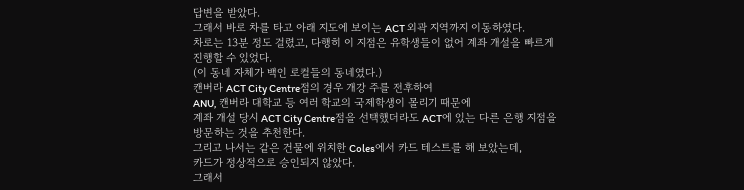답변을 받았다.
그래서 바로 차를 타고 아래 지도에 보이는 ACT 외곽 지역까지 이동하였다.
차로는 13분 정도 걸렸고, 다행히 이 지점은 유학생들이 없어 계좌 개설을 빠르게 진행할 수 있었다.
(이 동네 자체가 백인 로컬들의 동네였다.)
캔버라 ACT City Centre점의 경우 개강 주를 전후하여
ANU, 캔버라 대학교 등 여러 학교의 국제학생이 몰리기 때문에
계좌 개설 당시 ACT City Centre점을 선택했더라도 ACT에 있는 다른 은행 지점을 방문하는 것을 추천한다.
그리고 나서는 같은 건물에 위치한 Coles에서 카드 테스트를 해 보았는데,
카드가 정상적으로 승인되지 않았다.
그래서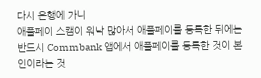다시 은행에 가니
애플페이 스캠이 워낙 많아서 애플페이를 등록한 뒤에는
반드시 Commbank 앱에서 애플페이를 등록한 것이 본인이라는 것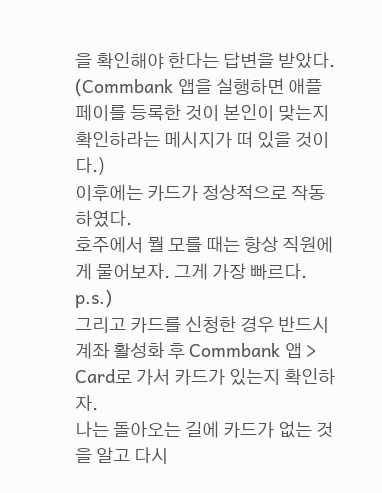을 확인해야 한다는 답변을 받았다.
(Commbank 앱을 실행하면 애플페이를 등록한 것이 본인이 맞는지 확인하라는 메시지가 떠 있을 것이다.)
이후에는 카드가 정상적으로 작동하였다.
호주에서 뭘 모를 때는 항상 직원에게 물어보자. 그게 가장 빠르다.
p.s.)
그리고 카드를 신청한 경우 반드시 계좌 활성화 후 Commbank 앱 > Card로 가서 카드가 있는지 확인하자.
나는 돌아오는 길에 카드가 없는 것을 알고 다시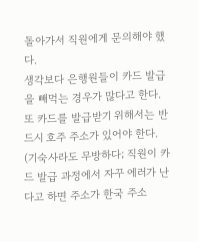돌아가서 직원에게 문의해야 했다.
생각보다 은행원들이 카드 발급을 빼먹는 경우가 많다고 한다.
또 카드를 발급받기 위해서는 반드시 호주 주소가 있어야 한다.
(기숙사라도 무방하다; 직원이 카드 발급 과정에서 자꾸 에러가 난다고 하면 주소가 한국 주소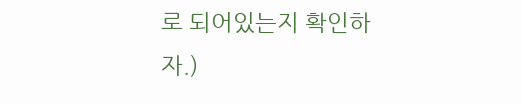로 되어있는지 확인하자.)